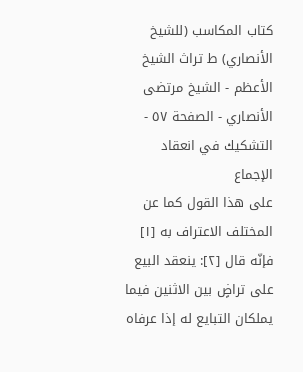كتاب المكاسب (للشيخ الأنصاري) ط تراث الشيخ الأعظم - الشيخ مرتضى الأنصاري - الصفحة ٥٧ - التشكيك في انعقاد الإجماع
على هذا القول كما عن المختلف الاعتراف به [١] فإنّه قال [٢]: ينعقد البيع على تراضٍ بين الاثنين فيما يملكان التبايع له إذا عرفاه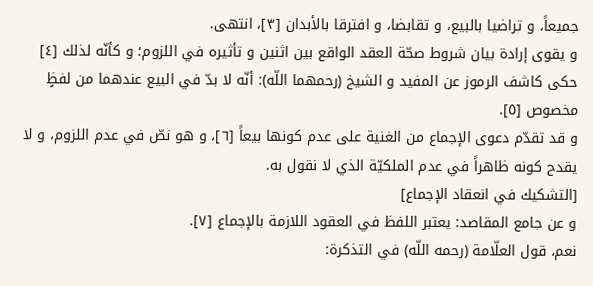جميعاً، و تراضيا بالبيع، و تقابضا، و افترقا بالأبدان [٣]، انتهى.
و يقوى إرادة بيان شروط صحّة العقد الواقع بين اثنين و تأثيره في اللزوم؛ و كأنّه لذلك [٤] حكى كاشف الرموز عن المفيد و الشيخ (رحمهما اللّه): أنّه لا بدّ في البيع عندهما من لفظٍ مخصوص [٥].
و قد تقدّم دعوى الإجماع من الغنية على عدم كونها بيعاً [٦]، و هو نصّ في عدم اللزوم، و لا يقدح كونه ظاهراً في عدم الملكيّة الذي لا نقول به.
[التشكيك في انعقاد الإجماع]
و عن جامع المقاصد: يعتبر اللفظ في العقود اللازمة بالإجماع [٧].
نعم، قول العلّامة (رحمه اللّه) في التذكرة: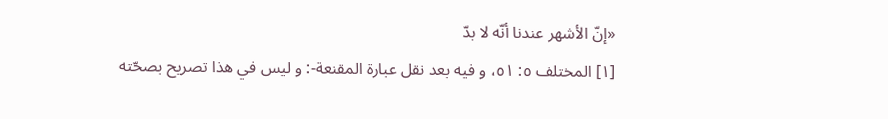«إنّ الأشهر عندنا أنّه لا بدّ
[١] المختلف ٥: ٥١، و فيه بعد نقل عبارة المقنعة-: و ليس في هذا تصريح بصحّته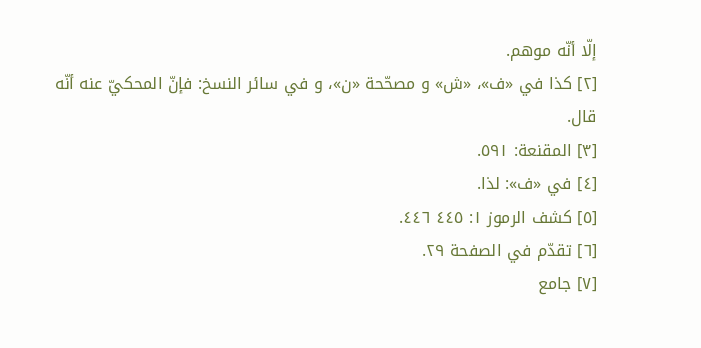إلّا أنّه موهم.
[٢] كذا في «ف»، «ش» و مصحّحة «ن»، و في سائر النسخ: فإنّ المحكيّ عنه أنّه قال.
[٣] المقنعة: ٥٩١.
[٤] في «ف»: لذا.
[٥] كشف الرموز ١: ٤٤٥ ٤٤٦.
[٦] تقدّم في الصفحة ٢٩.
[٧] جامع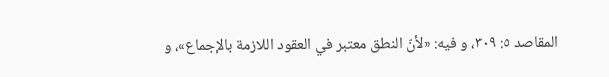المقاصد ٥: ٣٠٩، و فيه: «لأنّ النطق معتبر في العقود اللازمة بالإجماع»، و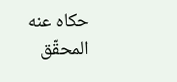حكاه عنه المحقّق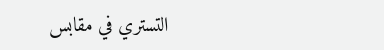التستري في مقابس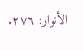الأنوار: ٢٧٦.